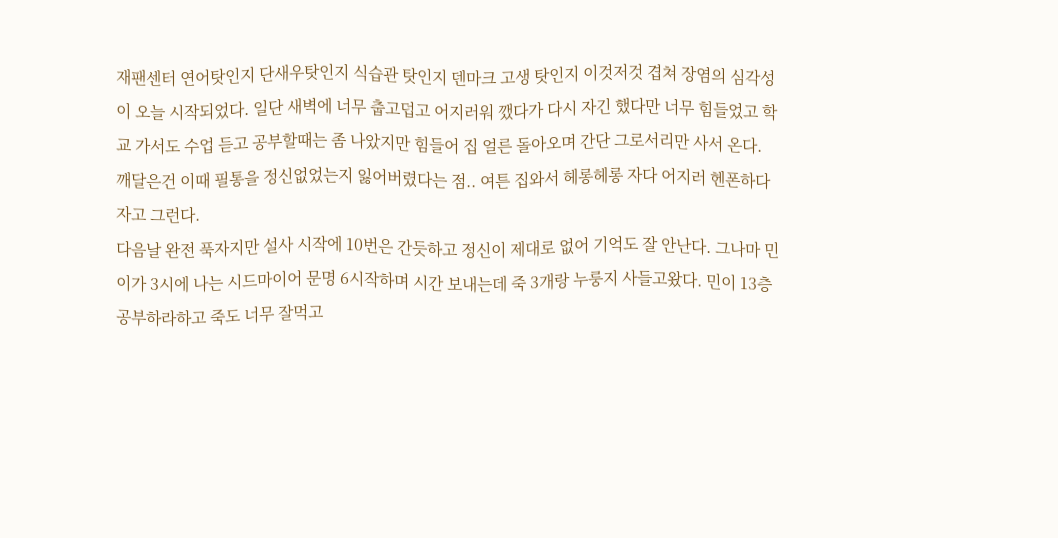재팬센터 연어탓인지 단새우탓인지 식습관 탓인지 덴마크 고생 탓인지 이것저것 겹쳐 장염의 심각성이 오늘 시작되었다. 일단 새벽에 너무 춥고덥고 어지러워 깼다가 다시 자긴 했다만 너무 힘들었고 학교 가서도 수업 듣고 공부할때는 좀 나았지만 힘들어 집 얼른 돌아오며 간단 그로서리만 사서 온다. 깨달은건 이때 필통을 정신없었는지 잃어버렸다는 점.. 여튼 집와서 헤롱헤롱 자다 어지러 헨폰하다 자고 그런다.
다음날 완전 푹자지만 설사 시작에 10번은 간듯하고 정신이 제대로 없어 기억도 잘 안난다. 그나마 민이가 3시에 나는 시드마이어 문명 6시작하며 시간 보내는데 죽 3개랑 누룽지 사들고왔다. 민이 13층 공부하라하고 죽도 너무 잘먹고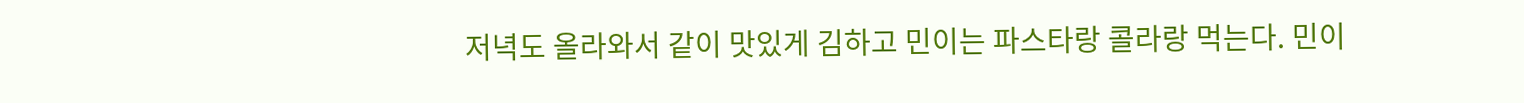저녁도 올라와서 같이 맛있게 김하고 민이는 파스타랑 콜라랑 먹는다. 민이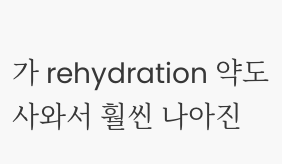가 rehydration 약도 사와서 훨씬 나아진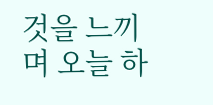것을 느끼며 오늘 하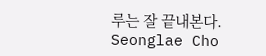루는 잘 끝내본다.
Seonglae Cho